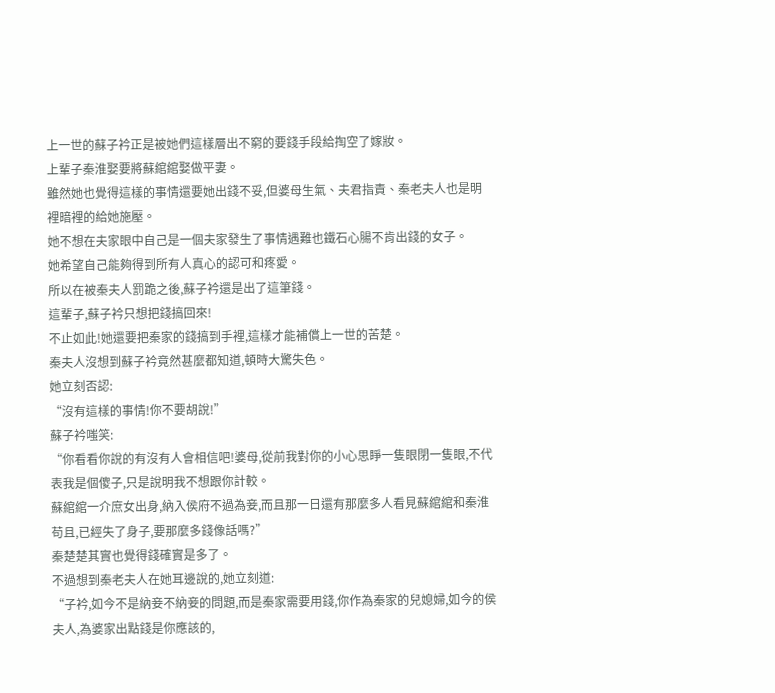上一世的蘇子衿正是被她們這樣層出不窮的要錢手段給掏空了嫁妝。
上輩子秦淮娶要將蘇綰綰娶做平妻。
雖然她也覺得這樣的事情還要她出錢不妥,但婆母生氣、夫君指責、秦老夫人也是明裡暗裡的給她施壓。
她不想在夫家眼中自己是一個夫家發生了事情遇難也鐵石心腸不肯出錢的女子。
她希望自己能夠得到所有人真心的認可和疼愛。
所以在被秦夫人罰跪之後,蘇子衿還是出了這筆錢。
這輩子,蘇子衿只想把錢搞回來!
不止如此!她還要把秦家的錢搞到手裡,這樣才能補償上一世的苦楚。
秦夫人沒想到蘇子衿竟然甚麼都知道,頓時大驚失色。
她立刻否認:
“沒有這樣的事情!你不要胡說!”
蘇子衿嗤笑:
“你看看你說的有沒有人會相信吧!婆母,從前我對你的小心思睜一隻眼閉一隻眼,不代表我是個傻子,只是說明我不想跟你計較。
蘇綰綰一介庶女出身,納入侯府不過為妾,而且那一日還有那麼多人看見蘇綰綰和秦淮苟且,已經失了身子,要那麼多錢像話嗎?”
秦楚楚其實也覺得錢確實是多了。
不過想到秦老夫人在她耳邊說的,她立刻道:
“子衿,如今不是納妾不納妾的問題,而是秦家需要用錢,你作為秦家的兒媳婦,如今的侯夫人,為婆家出點錢是你應該的,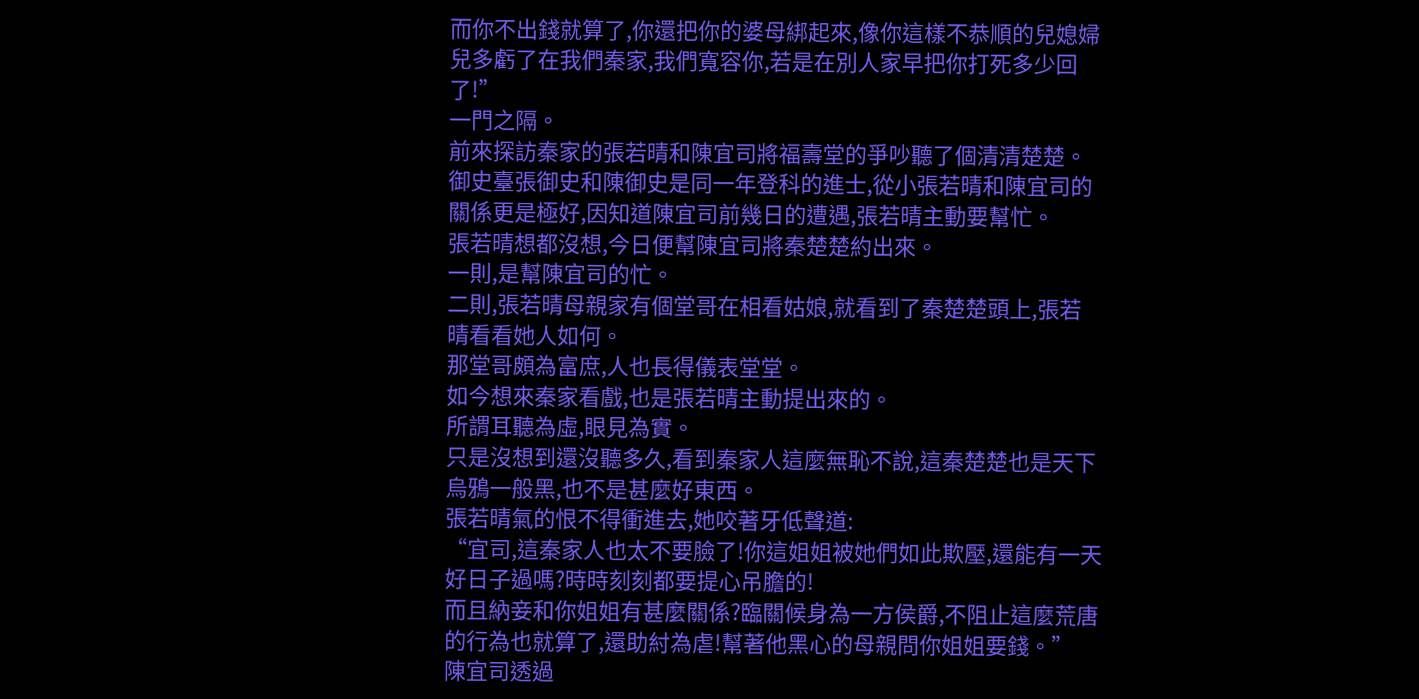而你不出錢就算了,你還把你的婆母綁起來,像你這樣不恭順的兒媳婦兒多虧了在我們秦家,我們寬容你,若是在別人家早把你打死多少回了!”
一門之隔。
前來探訪秦家的張若晴和陳宜司將福壽堂的爭吵聽了個清清楚楚。
御史臺張御史和陳御史是同一年登科的進士,從小張若晴和陳宜司的關係更是極好,因知道陳宜司前幾日的遭遇,張若晴主動要幫忙。
張若晴想都沒想,今日便幫陳宜司將秦楚楚約出來。
一則,是幫陳宜司的忙。
二則,張若晴母親家有個堂哥在相看姑娘,就看到了秦楚楚頭上,張若
晴看看她人如何。
那堂哥頗為富庶,人也長得儀表堂堂。
如今想來秦家看戲,也是張若晴主動提出來的。
所謂耳聽為虛,眼見為實。
只是沒想到還沒聽多久,看到秦家人這麼無恥不說,這秦楚楚也是天下烏鴉一般黑,也不是甚麼好東西。
張若晴氣的恨不得衝進去,她咬著牙低聲道:
“宜司,這秦家人也太不要臉了!你這姐姐被她們如此欺壓,還能有一天好日子過嗎?時時刻刻都要提心吊膽的!
而且納妾和你姐姐有甚麼關係?臨關候身為一方侯爵,不阻止這麼荒唐的行為也就算了,還助紂為虐!幫著他黑心的母親問你姐姐要錢。”
陳宜司透過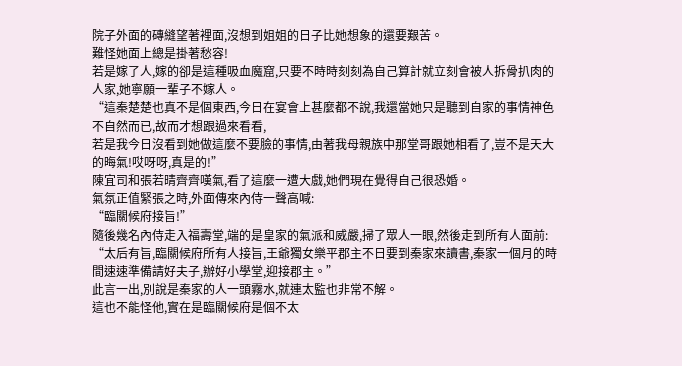院子外面的磚縫望著裡面,沒想到姐姐的日子比她想象的還要艱苦。
難怪她面上總是掛著愁容!
若是嫁了人,嫁的卻是這種吸血魔窟,只要不時時刻刻為自己算計就立刻會被人拆骨扒肉的人家,她寧願一輩子不嫁人。
“這秦楚楚也真不是個東西,今日在宴會上甚麼都不說,我還當她只是聽到自家的事情神色不自然而已,故而才想跟過來看看,
若是我今日沒看到她做這麼不要臉的事情,由著我母親族中那堂哥跟她相看了,豈不是天大的晦氣!哎呀呀,真是的!”
陳宜司和張若晴齊齊嘆氣,看了這麼一遭大戲,她們現在覺得自己很恐婚。
氣氛正值緊張之時,外面傳來內侍一聲高喊:
“臨關候府接旨!”
隨後幾名內侍走入福壽堂,端的是皇家的氣派和威嚴,掃了眾人一眼,然後走到所有人面前:
“太后有旨,臨關候府所有人接旨,王爺獨女樂平郡主不日要到秦家來讀書,秦家一個月的時間速速準備請好夫子,辦好小學堂,迎接郡主。”
此言一出,別說是秦家的人一頭霧水,就連太監也非常不解。
這也不能怪他,實在是臨關候府是個不太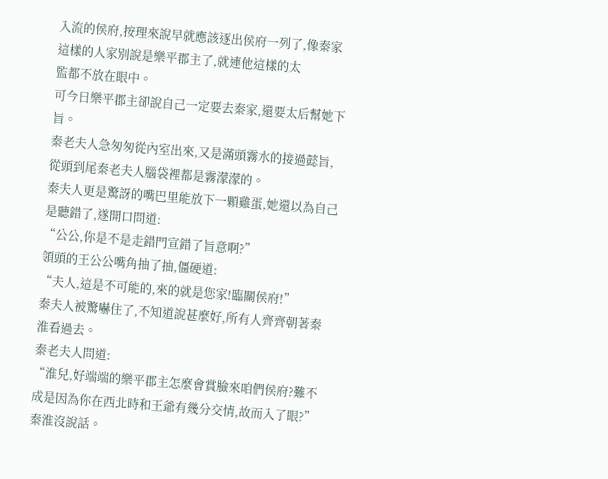入流的侯府,按理來說早就應該逐出侯府一列了,像秦家這樣的人家別說是樂平郡主了,就連他這樣的太
監都不放在眼中。
可今日樂平郡主卻說自己一定要去秦家,還要太后幫她下旨。
秦老夫人急匆匆從內室出來,又是滿頭霧水的接過懿旨,從頭到尾秦老夫人腦袋裡都是霧濛濛的。
秦夫人更是驚訝的嘴巴里能放下一顆雞蛋,她還以為自己是聽錯了,遂開口問道:
“公公,你是不是走錯門宣錯了旨意啊?”
領頭的王公公嘴角抽了抽,僵硬道:
“夫人,這是不可能的,來的就是您家!臨關侯府!”
秦夫人被驚嚇住了,不知道說甚麼好,所有人齊齊朝著秦淮看過去。
秦老夫人問道:
“淮兒,好端端的樂平郡主怎麼會賞臉來咱們侯府?難不成是因為你在西北時和王爺有幾分交情,故而入了眼?”
秦淮沒說話。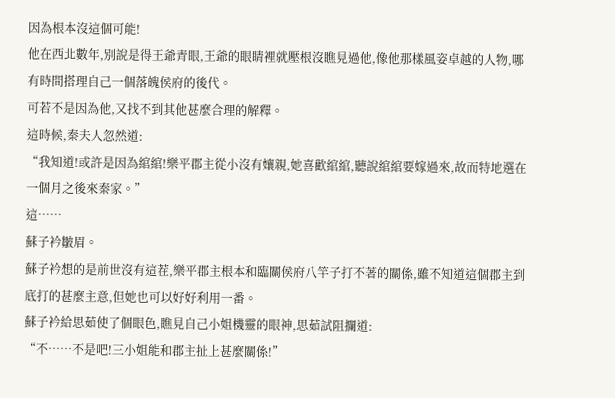因為根本沒這個可能!
他在西北數年,別說是得王爺青眼,王爺的眼睛裡就壓根沒瞧見過他,像他那樣風姿卓越的人物,哪有時間搭理自己一個落魄侯府的後代。
可若不是因為他,又找不到其他甚麼合理的解釋。
這時候,秦夫人忽然道:
“我知道!或許是因為綰綰!樂平郡主從小沒有孃親,她喜歡綰綰,聽說綰綰要嫁過來,故而特地選在一個月之後來秦家。”
這……
蘇子衿皺眉。
蘇子衿想的是前世沒有這茬,樂平郡主根本和臨關侯府八竿子打不著的關係,雖不知道這個郡主到底打的甚麼主意,但她也可以好好利用一番。
蘇子衿給思茹使了個眼色,瞧見自己小姐機靈的眼神,思茹試阻攔道:
“不……不是吧!三小姐能和郡主扯上甚麼關係!”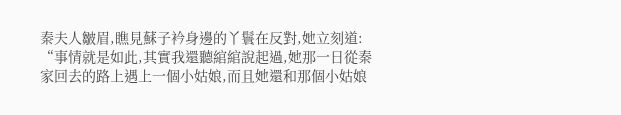秦夫人皺眉,瞧見蘇子衿身邊的丫鬟在反對,她立刻道:
“事情就是如此,其實我還聽綰綰說起過,她那一日從秦家回去的路上遇上一個小姑娘,而且她還和那個小姑娘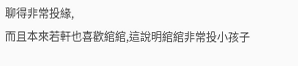聊得非常投緣,
而且本來若軒也喜歡綰綰,這說明綰綰非常投小孩子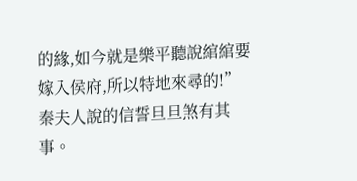的緣,如今就是樂平聽說綰綰要嫁入侯府,所以特地來尋的!”
秦夫人說的信誓旦旦煞有其事。